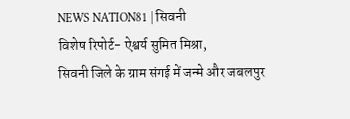NEWS NATION81 | सिवनी
विशेष रिपोर्ट- ऐश्वर्य सुमित मिश्रा,
सिवनी जिले के ग्राम संगई में जन्मे और जबलपुर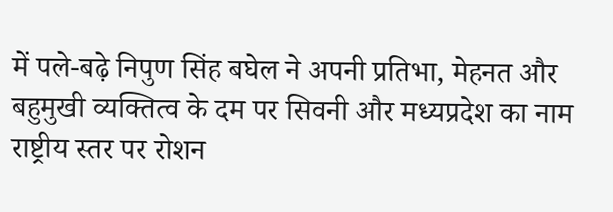में पले-बढ़े निपुण सिंह बघेल ने अपनी प्रतिभा, मेहनत और बहुमुखी व्यक्तित्व के दम पर सिवनी और मध्यप्रदेश का नाम राष्ट्रीय स्तर पर रोशन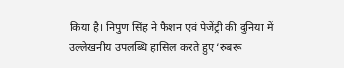किया है। निपुण सिंह ने फैशन एवं पेजेंट्री की दुनिया में उल्लेखनीय उपलब्धि हासिल करते हुए ‘रुबरू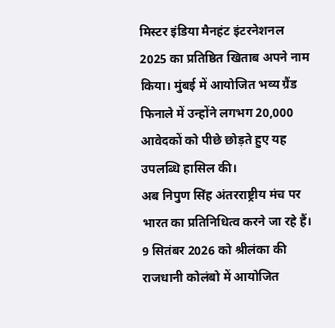मिस्टर इंडिया मैनहंट इंटरनेशनल 2025 का प्रतिष्ठित खिताब अपने नाम किया। मुंबई में आयोजित भव्य ग्रैंड फिनाले में उन्होंने लगभग 20,000 आवेदकों को पीछे छोड़ते हुए यह उपलब्धि हासिल की।
अब निपुण सिंह अंतरराष्ट्रीय मंच पर भारत का प्रतिनिधित्व करने जा रहे हैं। 9 सितंबर 2026 को श्रीलंका की राजधानी कोलंबो में आयोजित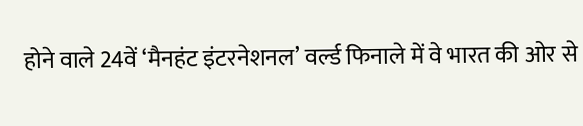होने वाले 24वें ‘मैनहंट इंटरनेशनल’ वर्ल्ड फिनाले में वे भारत की ओर से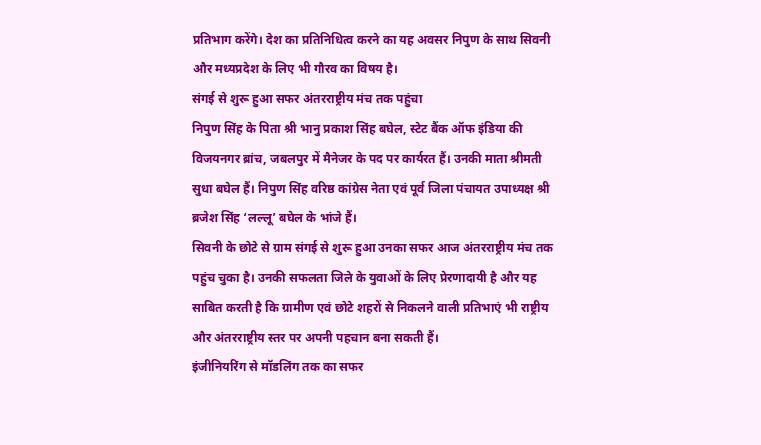प्रतिभाग करेंगे। देश का प्रतिनिधित्व करने का यह अवसर निपुण के साथ सिवनी और मध्यप्रदेश के लिए भी गौरव का विषय है।
संगई से शुरू हुआ सफर अंतरराष्ट्रीय मंच तक पहुंचा
निपुण सिंह के पिता श्री भानु प्रकाश सिंह बघेल, स्टेट बैंक ऑफ इंडिया की विजयनगर ब्रांच, जबलपुर में मैनेजर के पद पर कार्यरत हैं। उनकी माता श्रीमती सुधा बघेल हैं। निपुण सिंह वरिष्ठ कांग्रेस नेता एवं पूर्व जिला पंचायत उपाध्यक्ष श्री ब्रजेश सिंह ‘लल्लू’ बघेल के भांजे हैं।
सिवनी के छोटे से ग्राम संगई से शुरू हुआ उनका सफर आज अंतरराष्ट्रीय मंच तक पहुंच चुका है। उनकी सफलता जिले के युवाओं के लिए प्रेरणादायी है और यह साबित करती है कि ग्रामीण एवं छोटे शहरों से निकलने वाली प्रतिभाएं भी राष्ट्रीय और अंतरराष्ट्रीय स्तर पर अपनी पहचान बना सकती हैं।
इंजीनियरिंग से मॉडलिंग तक का सफर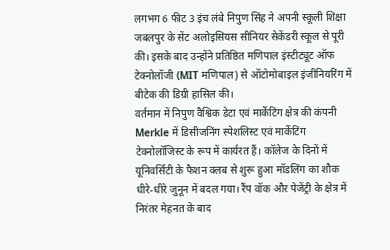लगभग 6 फीट 3 इंच लंबे निपुण सिंह ने अपनी स्कूली शिक्षा जबलपुर के सेंट अलोइसियस सीनियर सेकेंडरी स्कूल से पूरी की। इसके बाद उन्होंने प्रतिष्ठित मणिपाल इंस्टीट्यूट ऑफ टेक्नोलॉजी (MIT मणिपाल) से ऑटोमोबाइल इंजीनियरिंग में बीटेक की डिग्री हासिल की।
वर्तमान में निपुण वैश्विक डेटा एवं मार्केटिंग क्षेत्र की कंपनी Merkle में डिसीजनिंग स्पेशलिस्ट एवं मार्केटिंग टेक्नोलॉजिस्ट के रूप में कार्यरत हैं। कॉलेज के दिनों में यूनिवर्सिटी के फैशन क्लब से शुरू हुआ मॉडलिंग का शौक धीरे-धीरे जुनून में बदल गया। रैंप वॉक और पेजेंट्री के क्षेत्र में निरंतर मेहनत के बाद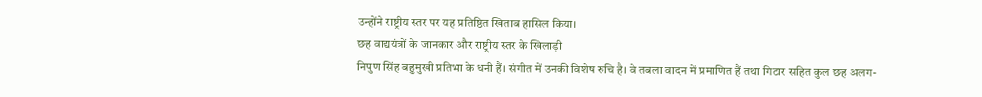उन्होंने राष्ट्रीय स्तर पर यह प्रतिष्ठित खिताब हासिल किया।
छह वाद्ययंत्रों के जानकार और राष्ट्रीय स्तर के खिलाड़ी
निपुण सिंह बहुमुखी प्रतिभा के धनी हैं। संगीत में उनकी विशेष रुचि है। वे तबला वादन में प्रमाणित हैं तथा गिटार सहित कुल छह अलग-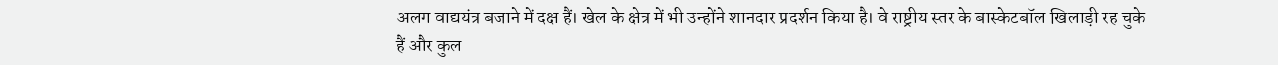अलग वाद्ययंत्र बजाने में दक्ष हैं। खेल के क्षेत्र में भी उन्होंने शानदार प्रदर्शन किया है। वे राष्ट्रीय स्तर के बास्केटबॉल खिलाड़ी रह चुके हैं और कुल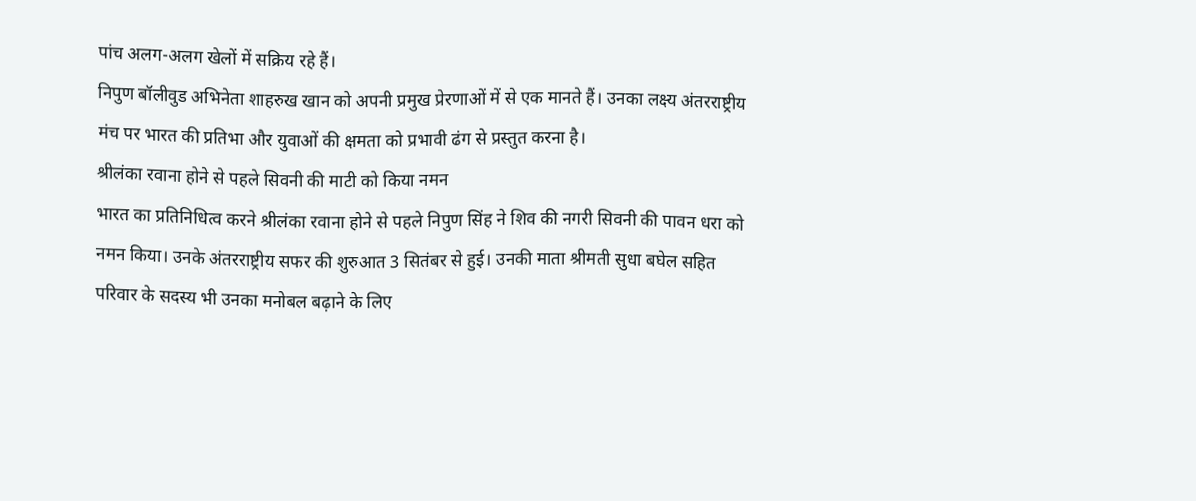पांच अलग-अलग खेलों में सक्रिय रहे हैं।
निपुण बॉलीवुड अभिनेता शाहरुख खान को अपनी प्रमुख प्रेरणाओं में से एक मानते हैं। उनका लक्ष्य अंतरराष्ट्रीय मंच पर भारत की प्रतिभा और युवाओं की क्षमता को प्रभावी ढंग से प्रस्तुत करना है।
श्रीलंका रवाना होने से पहले सिवनी की माटी को किया नमन
भारत का प्रतिनिधित्व करने श्रीलंका रवाना होने से पहले निपुण सिंह ने शिव की नगरी सिवनी की पावन धरा को नमन किया। उनके अंतरराष्ट्रीय सफर की शुरुआत 3 सितंबर से हुई। उनकी माता श्रीमती सुधा बघेल सहित परिवार के सदस्य भी उनका मनोबल बढ़ाने के लिए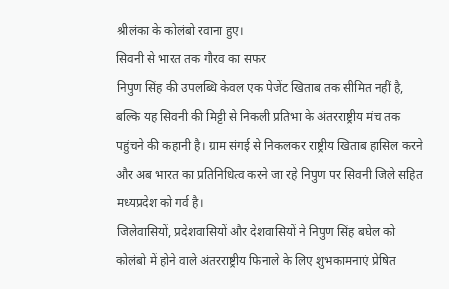श्रीलंका के कोलंबो रवाना हुए।
सिवनी से भारत तक गौरव का सफर
निपुण सिंह की उपलब्धि केवल एक पेजेंट खिताब तक सीमित नहीं है, बल्कि यह सिवनी की मिट्टी से निकली प्रतिभा के अंतरराष्ट्रीय मंच तक पहुंचने की कहानी है। ग्राम संगई से निकलकर राष्ट्रीय खिताब हासिल करने और अब भारत का प्रतिनिधित्व करने जा रहे निपुण पर सिवनी जिले सहित मध्यप्रदेश को गर्व है।
जिलेवासियों, प्रदेशवासियों और देशवासियों ने निपुण सिंह बघेल को कोलंबो में होने वाले अंतरराष्ट्रीय फिनाले के लिए शुभकामनाएं प्रेषित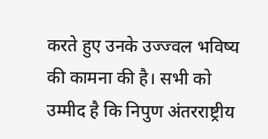करते हुए उनके उज्ज्वल भविष्य की कामना की है। सभी को उम्मीद है कि निपुण अंतरराष्ट्रीय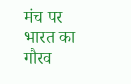मंच पर भारत का गौरव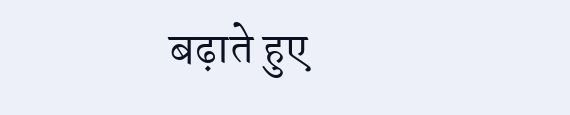बढ़ाते हुए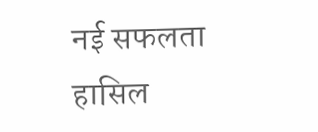नई सफलता हासिल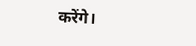करेंगे।